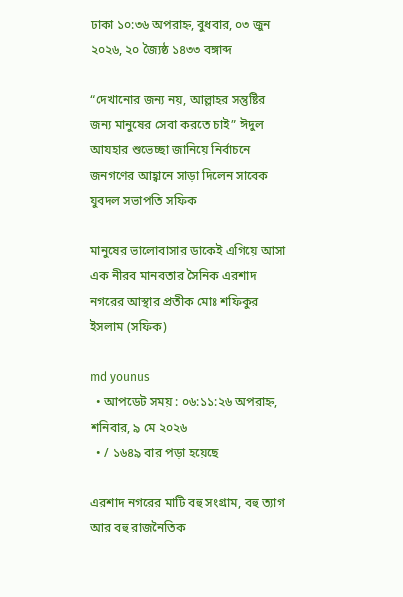ঢাকা ১০:৩৬ অপরাহ্ন, বুধবার, ০৩ জুন ২০২৬, ২০ জ্যৈষ্ঠ ১৪৩৩ বঙ্গাব্দ

“দেখানোর জন্য নয়, আল্লাহর সন্তুষ্টির জন্য মানুষের সেবা করতে চাই” ঈদুল আযহার শুভেচ্ছা জানিয়ে নির্বাচনে জনগণের আহ্বানে সাড়া দিলেন সাবেক যুবদল সভাপতি সফিক

মানুষের ভালোবাসার ডাকেই এগিয়ে আসা এক নীরব মানবতার সৈনিক এরশাদ নগরের আস্থার প্রতীক মোঃ শফিকুর ইসলাম (সফিক)

md younus
  • আপডেট সময় : ০৬:১১:২৬ অপরাহ্ন, শনিবার, ৯ মে ২০২৬
  • / ১৬৪৯ বার পড়া হয়েছে

এরশাদ নগরের মাটি বহু সংগ্রাম, বহু ত্যাগ আর বহু রাজনৈতিক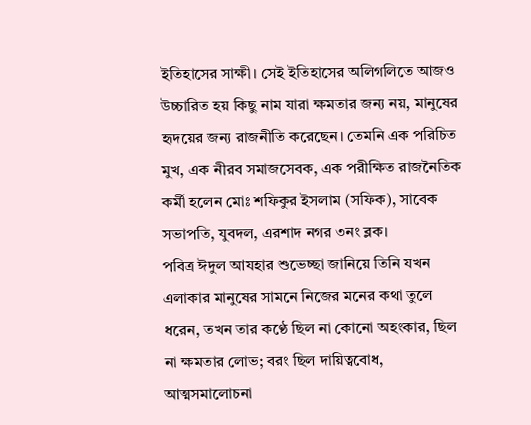ইতিহাসের সাক্ষী। সেই ইতিহাসের অলিগলিতে আজও উচ্চারিত হয় কিছু নাম যারা ক্ষমতার জন্য নয়, মানুষের হৃদয়ের জন্য রাজনীতি করেছেন। তেমনি এক পরিচিত মুখ, এক নীরব সমাজসেবক, এক পরীক্ষিত রাজনৈতিক কর্মী হলেন মোঃ শফিকুর ইসলাম (সফিক), সাবেক সভাপতি, যুবদল, এরশাদ নগর ৩নং ব্লক।
পবিত্র ঈদুল আযহার শুভেচ্ছা জানিয়ে তিনি যখন এলাকার মানুষের সামনে নিজের মনের কথা তুলে ধরেন, তখন তার কণ্ঠে ছিল না কোনো অহংকার, ছিল না ক্ষমতার লোভ; বরং ছিল দায়িত্ববোধ, আত্মসমালোচনা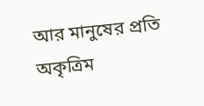আর মানুষের প্রতি অকৃত্রিম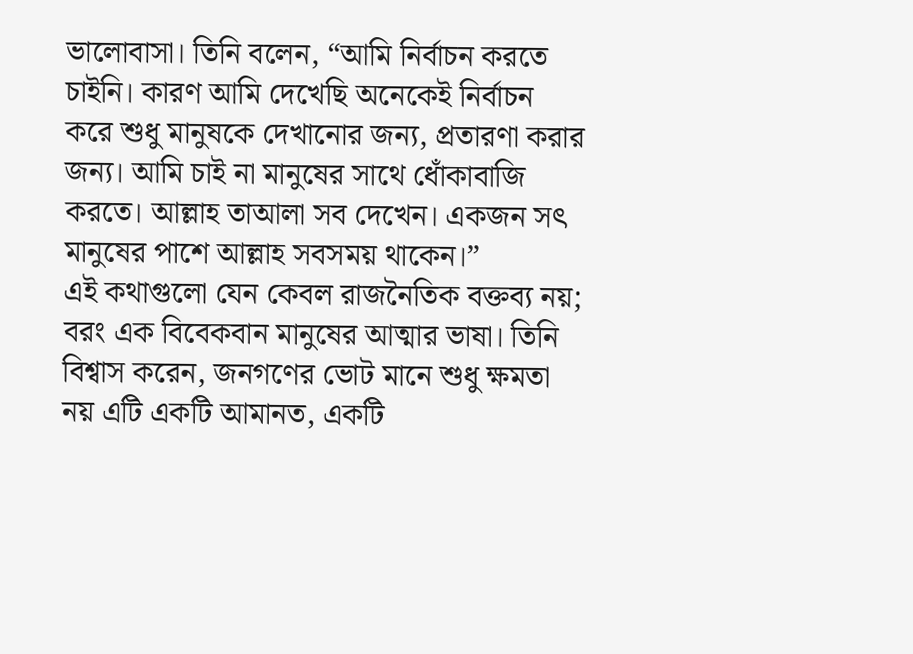ভালোবাসা। তিনি বলেন, “আমি নির্বাচন করতে চাইনি। কারণ আমি দেখেছি অনেকেই নির্বাচন করে শুধু মানুষকে দেখানোর জন্য, প্রতারণা করার জন্য। আমি চাই না মানুষের সাথে ধোঁকাবাজি করতে। আল্লাহ তাআলা সব দেখেন। একজন সৎ মানুষের পাশে আল্লাহ সবসময় থাকেন।”
এই কথাগুলো যেন কেবল রাজনৈতিক বক্তব্য নয়; বরং এক বিবেকবান মানুষের আত্মার ভাষা। তিনি বিশ্বাস করেন, জনগণের ভোট মানে শুধু ক্ষমতা নয় এটি একটি আমানত, একটি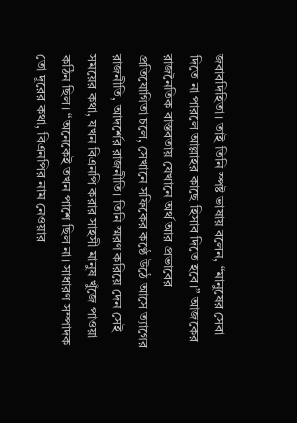জবাবদিহিতা। তাই তিনি স্পষ্ট ভাষায় বলেন, “মানুষের সেবা দিতে না পারলে আল্লাহর কাছে হিসাব দিতে হবে।” আজকের রাজনৈতিক বাস্তবতায় যেখানে অর্থ আর প্রভাবের প্রতিযোগিতা চলে, সেখানে সফিকের কণ্ঠে উঠে আসে ত্যাগের রাজনীতি, আদর্শের রাজনীতি। তিনি স্মরণ করিয়ে দেন সেই সময়ের কথা, যখন বিএনপি করার সাহসী মানুষ খুঁজে পাওয়া কঠিন ছিল। “অনেকেই তখন পাশে ছিল না। সাধারণ সম্পাদক তো দূরের কথা, বিএনপির নাম নেওয়ার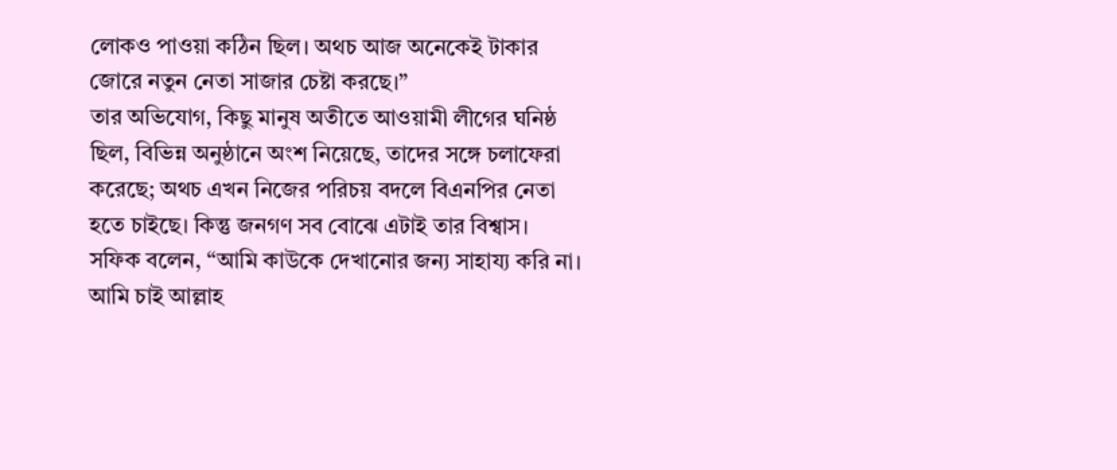লোকও পাওয়া কঠিন ছিল। অথচ আজ অনেকেই টাকার জোরে নতুন নেতা সাজার চেষ্টা করছে।”
তার অভিযোগ, কিছু মানুষ অতীতে আওয়ামী লীগের ঘনিষ্ঠ ছিল, বিভিন্ন অনুষ্ঠানে অংশ নিয়েছে, তাদের সঙ্গে চলাফেরা করেছে; অথচ এখন নিজের পরিচয় বদলে বিএনপির নেতা হতে চাইছে। কিন্তু জনগণ সব বোঝে এটাই তার বিশ্বাস।
সফিক বলেন, “আমি কাউকে দেখানোর জন্য সাহায্য করি না। আমি চাই আল্লাহ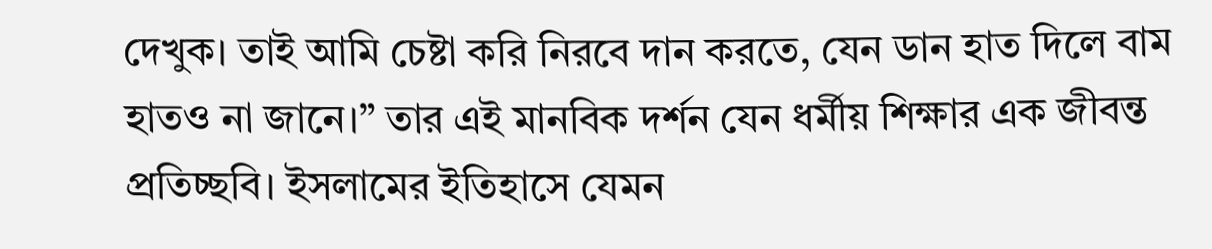দেখুক। তাই আমি চেষ্টা করি নিরবে দান করতে, যেন ডান হাত দিলে বাম হাতও না জানে।” তার এই মানবিক দর্শন যেন ধর্মীয় শিক্ষার এক জীবন্ত প্রতিচ্ছবি। ইসলামের ইতিহাসে যেমন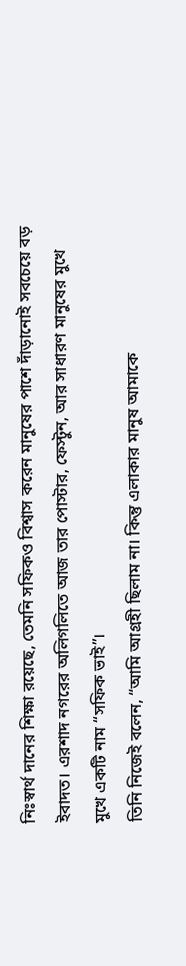নিঃস্বার্থ দানের শিক্ষা রয়েছে, তেমনি সফিকও বিশ্বাস করেন মানুষের পাশে দাঁড়ানোই সবচেয়ে বড় ইবাদত। এরশাদ নগরের অলিগলিতে আজ তার পোস্টার, ফেস্টুন, আর সাধারণ মানুষের মুখে মুখে একটি নাম “সফিক ভাই”।
তিনি নিজেই বলেন, “আমি আগ্রহী ছিলাম না। কিন্তু এলাকার মানুষ আমাকে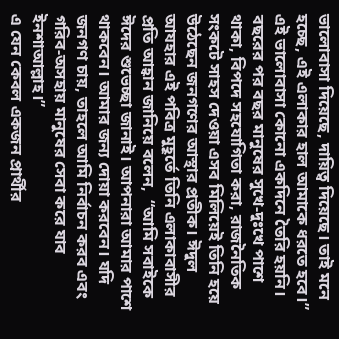ভালোবাসা দিয়েছে, দায়িত্ব দিয়েছে। তাই মনে হচ্ছে, এই এলাকার হাল আমাকে ধরতে হবে।” এই ভালোবাসা কোনো একদিনে তৈরি হয়নি। বছরের পর বছর মানুষের সুখে-দুঃখে পাশে থাকা, বিপদে সহযোগিতা করা, রাজনৈতিক সংকটে সাহস দেওয়া এসব মিলিয়েই তিনি হয়ে উঠেছেন জনগণের আস্থার প্রতীক। ঈদুল আযহার এই পবিত্র মুহূর্তে তিনি এলাকাবাসীর প্রতি আহ্বান জানিয়ে বলেন,  “আমি সবাইকে ঈদের শুভেচ্ছা জানাই। আপনারা আমার পাশে থাকবেন। আমার জন্য দোয়া করবেন। যদি জনগণ চায়, তাহলে আমি নির্বাচন করব এবং গরিব-অসহায় মানুষের সেবা করে যাব ইনশাআল্লাহ।”
এ যেন কেবল একজন প্রার্থীর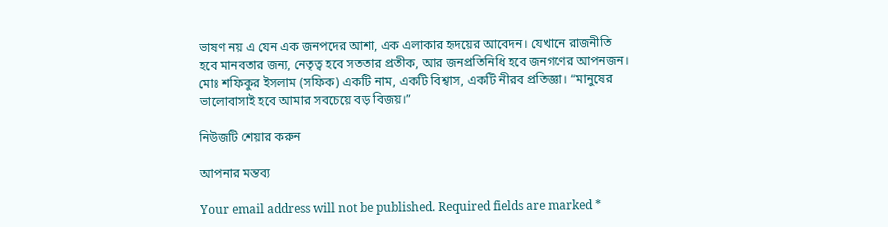ভাষণ নয় এ যেন এক জনপদের আশা, এক এলাকার হৃদয়ের আবেদন। যেখানে রাজনীতি হবে মানবতার জন্য, নেতৃত্ব হবে সততার প্রতীক, আর জনপ্রতিনিধি হবে জনগণের আপনজন। মোঃ শফিকুর ইসলাম (সফিক) একটি নাম, একটি বিশ্বাস, একটি নীরব প্রতিজ্ঞা। “মানুষের ভালোবাসাই হবে আমার সবচেয়ে বড় বিজয়।”

নিউজটি শেয়ার করুন

আপনার মন্তব্য

Your email address will not be published. Required fields are marked *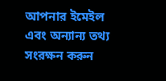আপনার ইমেইল এবং অন্যান্য তথ্য সংরক্ষন করুন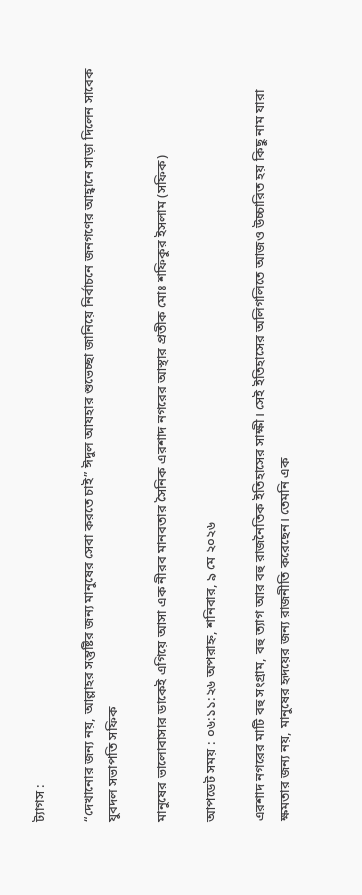ট্যাগস :

“দেখানোর জন্য নয়, আল্লাহর সন্তুষ্টির জন্য মানুষের সেবা করতে চাই” ঈদুল আযহার শুভেচ্ছা জানিয়ে নির্বাচনে জনগণের আহ্বানে সাড়া দিলেন সাবেক যুবদল সভাপতি সফিক

মানুষের ভালোবাসার ডাকেই এগিয়ে আসা এক নীরব মানবতার সৈনিক এরশাদ নগরের আস্থার প্রতীক মোঃ শফিকুর ইসলাম (সফিক)

আপডেট সময় : ০৬:১১:২৬ অপরাহ্ন, শনিবার, ৯ মে ২০২৬

এরশাদ নগরের মাটি বহু সংগ্রাম, বহু ত্যাগ আর বহু রাজনৈতিক ইতিহাসের সাক্ষী। সেই ইতিহাসের অলিগলিতে আজও উচ্চারিত হয় কিছু নাম যারা ক্ষমতার জন্য নয়, মানুষের হৃদয়ের জন্য রাজনীতি করেছেন। তেমনি এক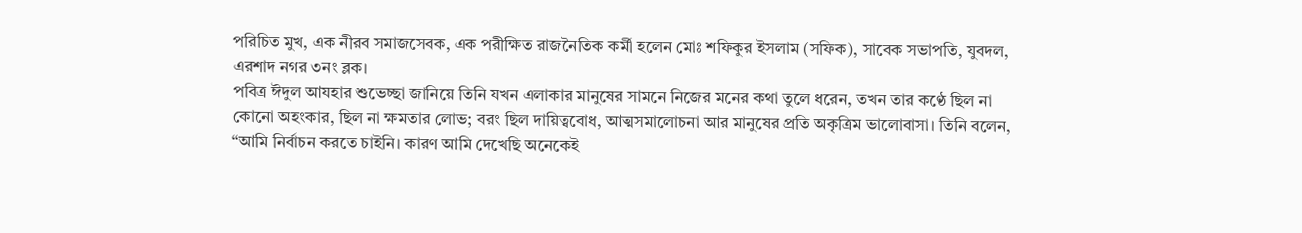পরিচিত মুখ, এক নীরব সমাজসেবক, এক পরীক্ষিত রাজনৈতিক কর্মী হলেন মোঃ শফিকুর ইসলাম (সফিক), সাবেক সভাপতি, যুবদল, এরশাদ নগর ৩নং ব্লক।
পবিত্র ঈদুল আযহার শুভেচ্ছা জানিয়ে তিনি যখন এলাকার মানুষের সামনে নিজের মনের কথা তুলে ধরেন, তখন তার কণ্ঠে ছিল না কোনো অহংকার, ছিল না ক্ষমতার লোভ; বরং ছিল দায়িত্ববোধ, আত্মসমালোচনা আর মানুষের প্রতি অকৃত্রিম ভালোবাসা। তিনি বলেন, “আমি নির্বাচন করতে চাইনি। কারণ আমি দেখেছি অনেকেই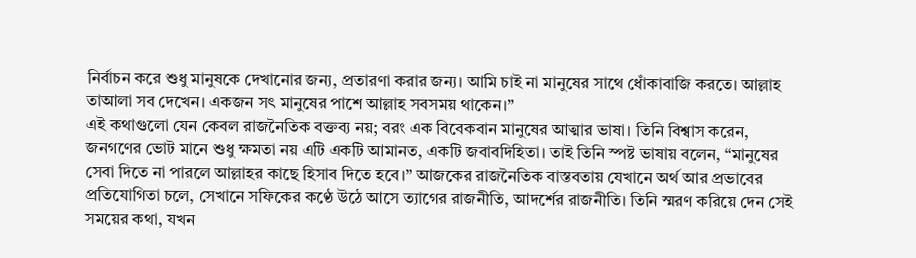নির্বাচন করে শুধু মানুষকে দেখানোর জন্য, প্রতারণা করার জন্য। আমি চাই না মানুষের সাথে ধোঁকাবাজি করতে। আল্লাহ তাআলা সব দেখেন। একজন সৎ মানুষের পাশে আল্লাহ সবসময় থাকেন।”
এই কথাগুলো যেন কেবল রাজনৈতিক বক্তব্য নয়; বরং এক বিবেকবান মানুষের আত্মার ভাষা। তিনি বিশ্বাস করেন, জনগণের ভোট মানে শুধু ক্ষমতা নয় এটি একটি আমানত, একটি জবাবদিহিতা। তাই তিনি স্পষ্ট ভাষায় বলেন, “মানুষের সেবা দিতে না পারলে আল্লাহর কাছে হিসাব দিতে হবে।” আজকের রাজনৈতিক বাস্তবতায় যেখানে অর্থ আর প্রভাবের প্রতিযোগিতা চলে, সেখানে সফিকের কণ্ঠে উঠে আসে ত্যাগের রাজনীতি, আদর্শের রাজনীতি। তিনি স্মরণ করিয়ে দেন সেই সময়ের কথা, যখন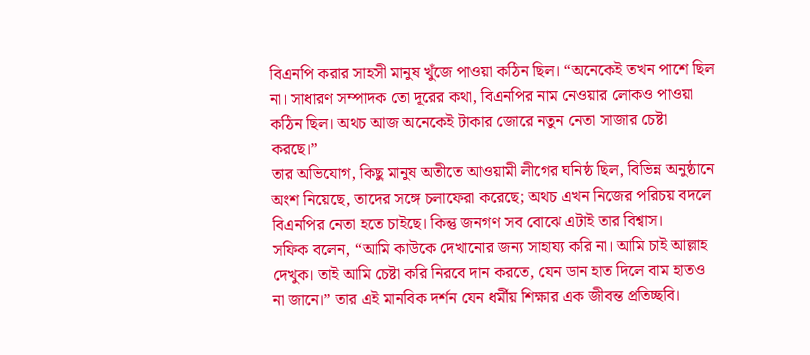বিএনপি করার সাহসী মানুষ খুঁজে পাওয়া কঠিন ছিল। “অনেকেই তখন পাশে ছিল না। সাধারণ সম্পাদক তো দূরের কথা, বিএনপির নাম নেওয়ার লোকও পাওয়া কঠিন ছিল। অথচ আজ অনেকেই টাকার জোরে নতুন নেতা সাজার চেষ্টা করছে।”
তার অভিযোগ, কিছু মানুষ অতীতে আওয়ামী লীগের ঘনিষ্ঠ ছিল, বিভিন্ন অনুষ্ঠানে অংশ নিয়েছে, তাদের সঙ্গে চলাফেরা করেছে; অথচ এখন নিজের পরিচয় বদলে বিএনপির নেতা হতে চাইছে। কিন্তু জনগণ সব বোঝে এটাই তার বিশ্বাস।
সফিক বলেন, “আমি কাউকে দেখানোর জন্য সাহায্য করি না। আমি চাই আল্লাহ দেখুক। তাই আমি চেষ্টা করি নিরবে দান করতে, যেন ডান হাত দিলে বাম হাতও না জানে।” তার এই মানবিক দর্শন যেন ধর্মীয় শিক্ষার এক জীবন্ত প্রতিচ্ছবি।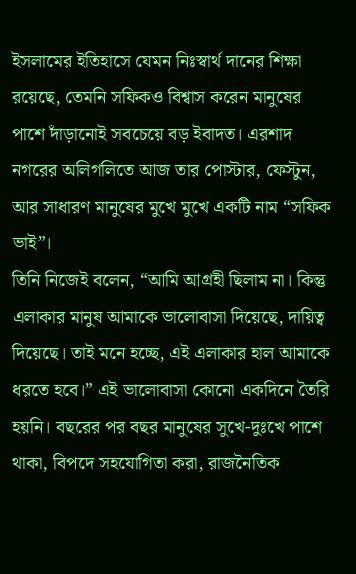ইসলামের ইতিহাসে যেমন নিঃস্বার্থ দানের শিক্ষা রয়েছে, তেমনি সফিকও বিশ্বাস করেন মানুষের পাশে দাঁড়ানোই সবচেয়ে বড় ইবাদত। এরশাদ নগরের অলিগলিতে আজ তার পোস্টার, ফেস্টুন, আর সাধারণ মানুষের মুখে মুখে একটি নাম “সফিক ভাই”।
তিনি নিজেই বলেন, “আমি আগ্রহী ছিলাম না। কিন্তু এলাকার মানুষ আমাকে ভালোবাসা দিয়েছে, দায়িত্ব দিয়েছে। তাই মনে হচ্ছে, এই এলাকার হাল আমাকে ধরতে হবে।” এই ভালোবাসা কোনো একদিনে তৈরি হয়নি। বছরের পর বছর মানুষের সুখে-দুঃখে পাশে থাকা, বিপদে সহযোগিতা করা, রাজনৈতিক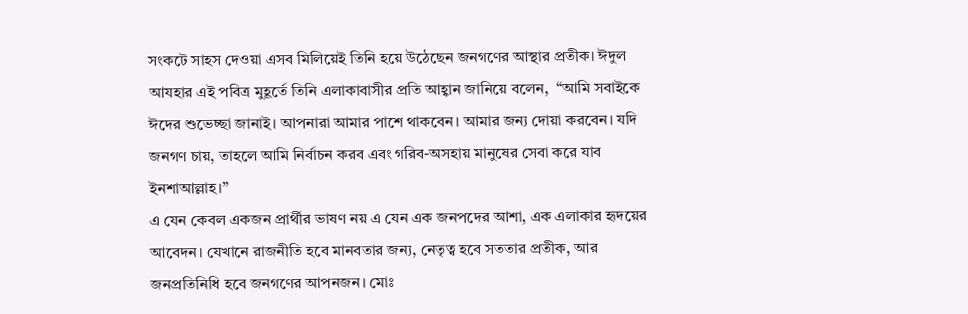সংকটে সাহস দেওয়া এসব মিলিয়েই তিনি হয়ে উঠেছেন জনগণের আস্থার প্রতীক। ঈদুল আযহার এই পবিত্র মুহূর্তে তিনি এলাকাবাসীর প্রতি আহ্বান জানিয়ে বলেন,  “আমি সবাইকে ঈদের শুভেচ্ছা জানাই। আপনারা আমার পাশে থাকবেন। আমার জন্য দোয়া করবেন। যদি জনগণ চায়, তাহলে আমি নির্বাচন করব এবং গরিব-অসহায় মানুষের সেবা করে যাব ইনশাআল্লাহ।”
এ যেন কেবল একজন প্রার্থীর ভাষণ নয় এ যেন এক জনপদের আশা, এক এলাকার হৃদয়ের আবেদন। যেখানে রাজনীতি হবে মানবতার জন্য, নেতৃত্ব হবে সততার প্রতীক, আর জনপ্রতিনিধি হবে জনগণের আপনজন। মোঃ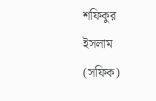শফিকুর ইসলাম (সফিক)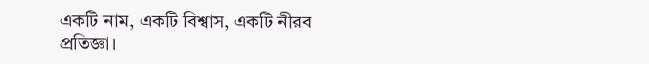একটি নাম, একটি বিশ্বাস, একটি নীরব প্রতিজ্ঞা।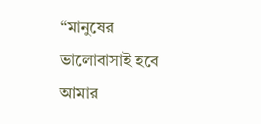“মানুষের ভালোবাসাই হবে আমার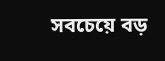সবচেয়ে বড়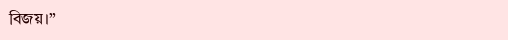বিজয়।”